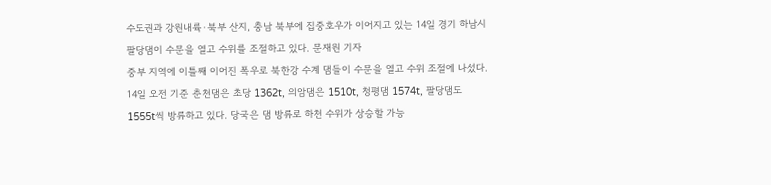수도권과 강원내륙·북부 산지, 충남 북부에 집중호우가 이어지고 있는 14일 경기 하남시 팔당댐이 수문을 열고 수위를 조절하고 있다. 문재원 기자
중부 지역에 이틀째 이어진 폭우로 북한강 수계 댐들이 수문을 열고 수위 조절에 나섰다. 14일 오전 기준 춘천댐은 초당 1362t, 의암댐은 1510t, 청평댐 1574t, 팔당댐도 1555t씩 방류하고 있다. 당국은 댐 방류로 하천 수위가 상승할 가능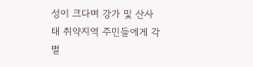성이 크다며 강가 및 산사태 취약지역 주민들에게 각별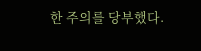한 주의를 당부했다.